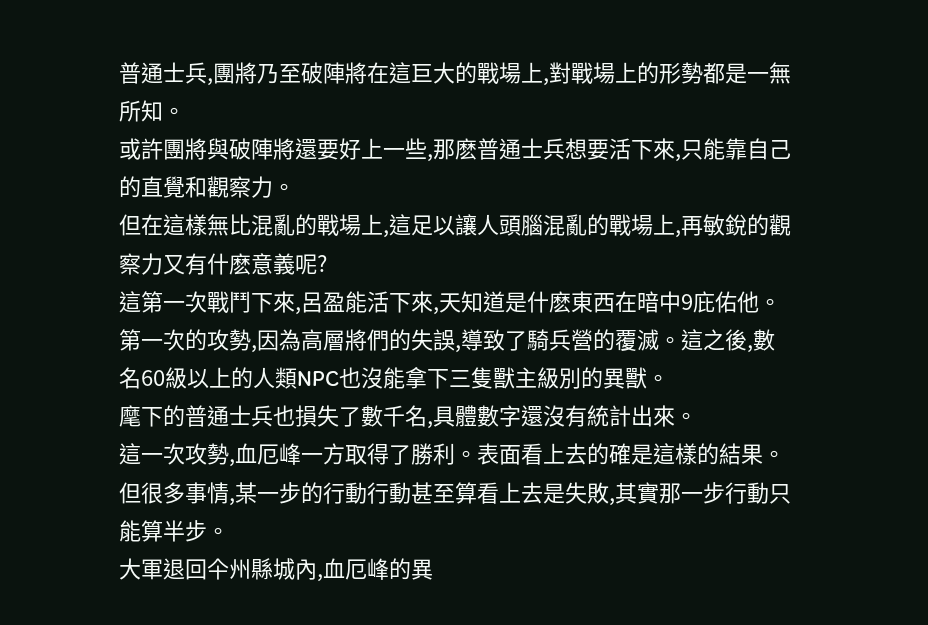普通士兵,團將乃至破陣將在這巨大的戰場上,對戰場上的形勢都是一無所知。
或許團將與破陣將還要好上一些,那麽普通士兵想要活下來,只能靠自己的直覺和觀察力。
但在這樣無比混亂的戰場上,這足以讓人頭腦混亂的戰場上,再敏銳的觀察力又有什麽意義呢?
這第一次戰鬥下來,呂盈能活下來,天知道是什麽東西在暗中9庇佑他。
第一次的攻勢,因為高層將們的失誤,導致了騎兵營的覆滅。這之後,數名60級以上的人類NPC也沒能拿下三隻獸主級別的異獸。
麾下的普通士兵也損失了數千名,具體數字還沒有統計出來。
這一次攻勢,血厄峰一方取得了勝利。表面看上去的確是這樣的結果。
但很多事情,某一步的行動行動甚至算看上去是失敗,其實那一步行動只能算半步。
大軍退回仐州縣城內,血厄峰的異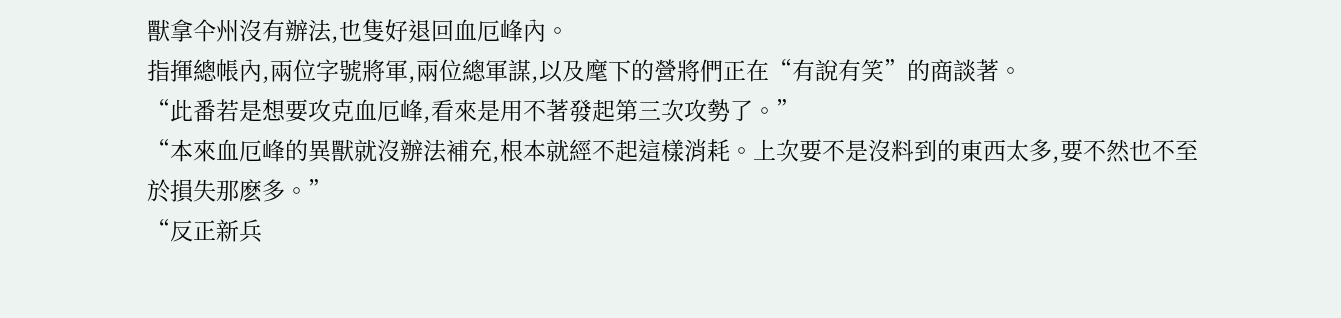獸拿仐州沒有辦法,也隻好退回血厄峰內。
指揮總帳內,兩位字號將軍,兩位總軍謀,以及麾下的營將們正在“有說有笑”的商談著。
“此番若是想要攻克血厄峰,看來是用不著發起第三次攻勢了。”
“本來血厄峰的異獸就沒辦法補充,根本就經不起這樣消耗。上次要不是沒料到的東西太多,要不然也不至於損失那麽多。”
“反正新兵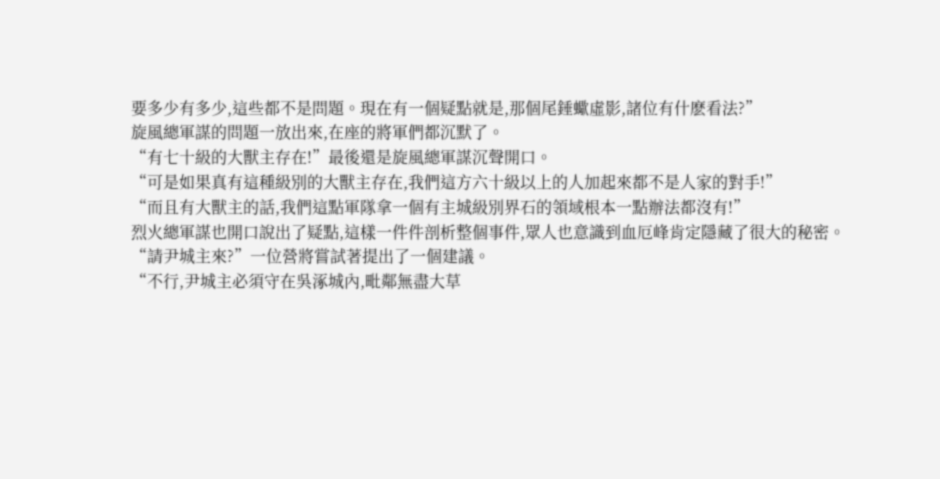要多少有多少,這些都不是問題。現在有一個疑點就是,那個尾錘蠍虛影,諸位有什麽看法?”
旋風總軍謀的問題一放出來,在座的將軍們都沉默了。
“有七十級的大獸主存在!”最後還是旋風總軍謀沉聲開口。
“可是如果真有這種級別的大獸主存在,我們這方六十級以上的人加起來都不是人家的對手!”
“而且有大獸主的話,我們這點軍隊拿一個有主城級別界石的領域根本一點辦法都沒有!”
烈火總軍謀也開口說出了疑點,這樣一件件剖析整個事件,眾人也意識到血厄峰肯定隱藏了很大的秘密。
“請尹城主來?”一位營將嘗試著提出了一個建議。
“不行,尹城主必須守在吳涿城內,毗鄰無盡大草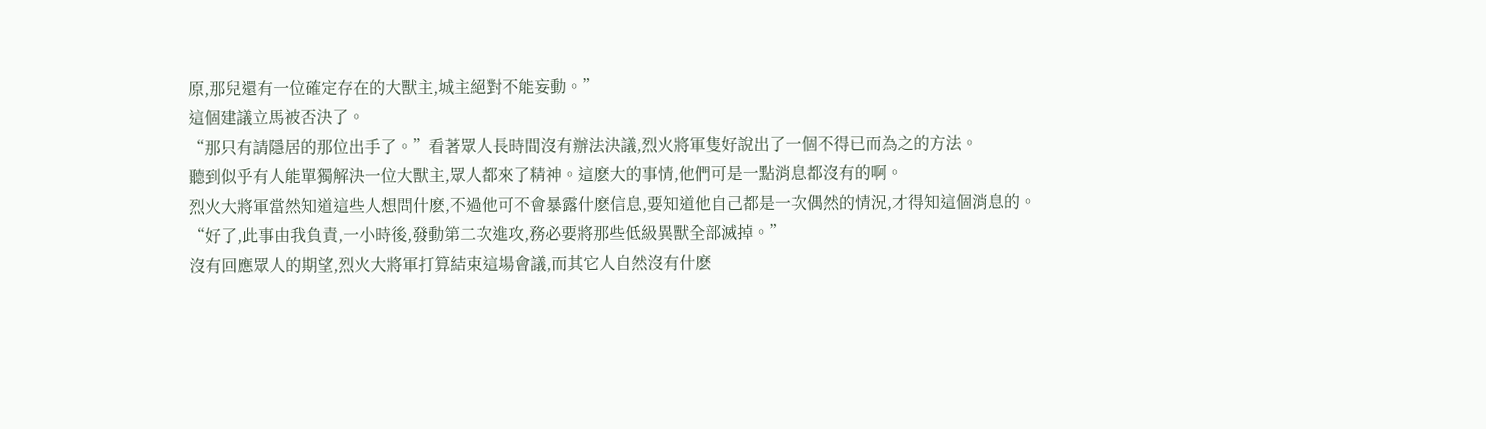原,那兒還有一位確定存在的大獸主,城主絕對不能妄動。”
這個建議立馬被否決了。
“那只有請隱居的那位出手了。”看著眾人長時間沒有辦法決議,烈火將軍隻好說出了一個不得已而為之的方法。
聽到似乎有人能單獨解決一位大獸主,眾人都來了精神。這麽大的事情,他們可是一點消息都沒有的啊。
烈火大將軍當然知道這些人想問什麽,不過他可不會暴露什麽信息,要知道他自己都是一次偶然的情況,才得知這個消息的。
“好了,此事由我負責,一小時後,發動第二次進攻,務必要將那些低級異獸全部滅掉。”
沒有回應眾人的期望,烈火大將軍打算結束這場會議,而其它人自然沒有什麽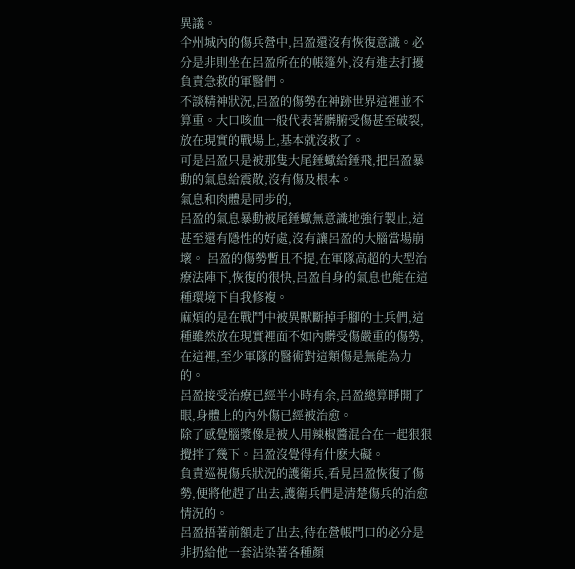異議。
仐州城內的傷兵營中,呂盈還沒有恢復意識。必分是非則坐在呂盈所在的帳篷外,沒有進去打擾負責急救的軍醫們。
不談精神狀況,呂盈的傷勢在神跡世界這裡並不算重。大口咳血一般代表著髒腑受傷甚至破裂,放在現實的戰場上,基本就沒救了。
可是呂盈只是被那隻大尾錘蠍給錘飛,把呂盈暴動的氣息給震散,沒有傷及根本。
氣息和肉體是同步的,
呂盈的氣息暴動被尾錘蠍無意識地強行製止,這甚至還有隱性的好處,沒有讓呂盈的大腦當場崩壞。 呂盈的傷勢暫且不提,在軍隊高超的大型治療法陣下,恢復的很快,呂盈自身的氣息也能在這種環境下自我修複。
麻煩的是在戰鬥中被異獸斷掉手腳的士兵們,這種雖然放在現實裡面不如內髒受傷嚴重的傷勢,在這裡,至少軍隊的醫術對這類傷是無能為力的。
呂盈接受治療已經半小時有余,呂盈總算睜開了眼,身體上的內外傷已經被治愈。
除了感覺腦漿像是被人用辣椒醬混合在一起狠狠攪拌了幾下。呂盈沒覺得有什麽大礙。
負責巡視傷兵狀況的護衛兵,看見呂盈恢復了傷勢,便將他趕了出去,護衛兵們是清楚傷兵的治愈情況的。
呂盈捂著前額走了出去,待在營帳門口的必分是非扔給他一套沾染著各種顏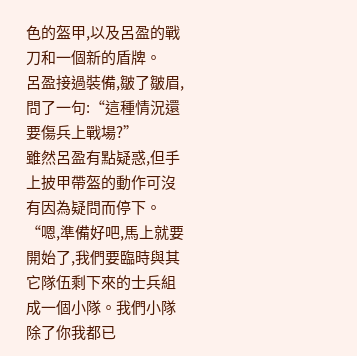色的盔甲,以及呂盈的戰刀和一個新的盾牌。
呂盈接過裝備,皺了皺眉,問了一句:“這種情況還要傷兵上戰場?”
雖然呂盈有點疑惑,但手上披甲帶盔的動作可沒有因為疑問而停下。
“嗯,準備好吧,馬上就要開始了,我們要臨時與其它隊伍剩下來的士兵組成一個小隊。我們小隊除了你我都已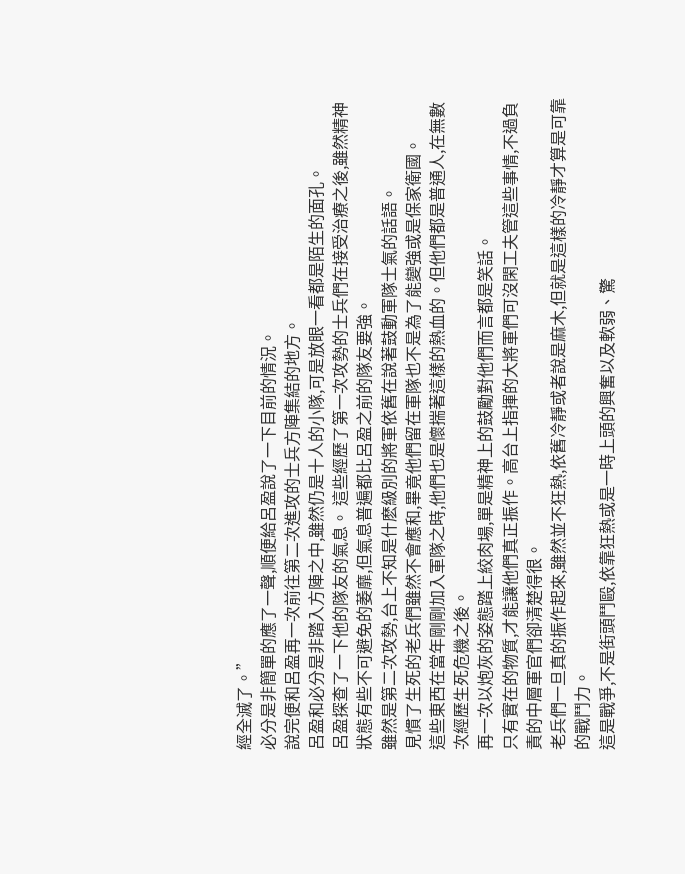經全滅了。”
必分是非簡單的應了一聲,順便給呂盈說了一下目前的情況。
說完便和呂盈再一次前往第二次進攻的士兵方陣集結的地方。
呂盈和必分是非踏入方陣之中,雖然仍是十人的小隊,可是放眼一看都是陌生的面孔。
呂盈探查了一下他的隊友的氣息。 這些經歷了第一次攻勢的士兵們在接受治療之後,雖然精神狀態有些不可避免的萎靡,但氣息普遍都比呂盈之前的隊友要強。
雖然是第二次攻勢,台上不知是什麽級別的將軍依舊在說著鼓動軍隊士氣的話語。
見慣了生死的老兵們雖然不會應和,畢竟他們留在軍隊也不是為了能變強或是保家衛國。
這些東西在當年剛剛加入軍隊之時,他們也是懷揣著這樣的熱血的。但他們都是普通人,在無數次經歷生死危機之後。
再一次以炮灰的姿態踏上絞肉場,單是精神上的鼓勵對他們而言都是笑話。
只有實在的物質,才能讓他們真正振作。高台上指揮的大將軍們可沒閑工夫管這些事情,不過負責的中層軍官們卻清楚得很。
老兵們一旦真的振作起來,雖然並不狂熱,依舊冷靜或者說是麻木,但就是這樣的冷靜才算是可靠的戰鬥力。
這是戰爭,不是街頭鬥毆,依靠狂熱或是一時上頭的興奮以及軟弱、驚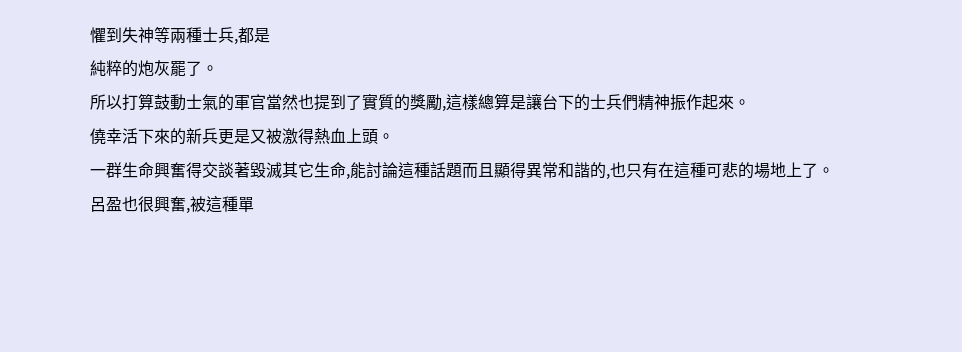懼到失神等兩種士兵,都是
純粹的炮灰罷了。
所以打算鼓動士氣的軍官當然也提到了實質的獎勵,這樣總算是讓台下的士兵們精神振作起來。
僥幸活下來的新兵更是又被激得熱血上頭。
一群生命興奮得交談著毀滅其它生命,能討論這種話題而且顯得異常和諧的,也只有在這種可悲的場地上了。
呂盈也很興奮,被這種單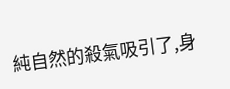純自然的殺氣吸引了,身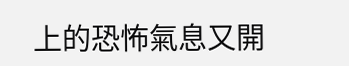上的恐怖氣息又開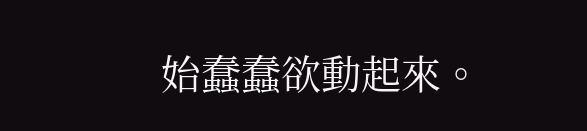始蠢蠢欲動起來。